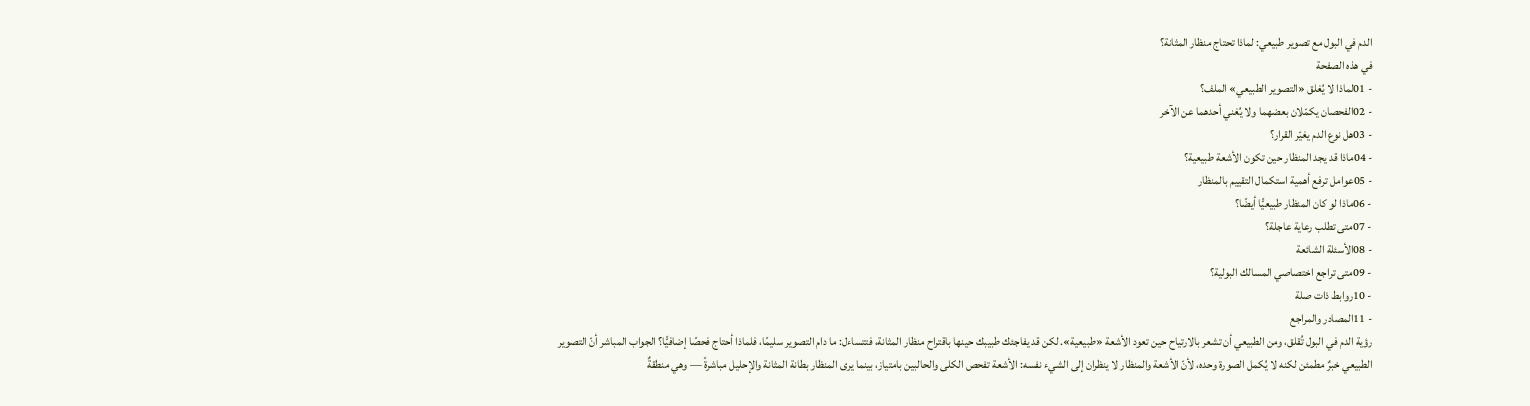الدم في البول مع تصوير طبيعي: لماذا تحتاج منظار المثانة؟
في هذه الصفحة
- 01لماذا لا يُغلق «التصوير الطبيعي» الملف؟
- 02الفحصان يكمّلان بعضهما ولا يُغني أحدهما عن الآخر
- 03هل نوع الدم يغيّر القرار؟
- 04ماذا قد يجد المنظار حين تكون الأشعة طبيعية؟
- 05عوامل ترفع أهمية استكمال التقييم بالمنظار
- 06ماذا لو كان المنظار طبيعيًّا أيضًا؟
- 07متى تطلب رعاية عاجلة؟
- 08الأسئلة الشائعة
- 09متى تراجع اختصاصي المسالك البولية؟
- 10روابط ذات صلة
- 11المصادر والمراجع
رؤية الدم في البول تُقلق، ومن الطبيعي أن تشعر بالارتياح حين تعود الأشعة «طبيعية». لكن قد يفاجئك طبيبك حينها باقتراح منظار المثانة، فتتساءل: ما دام التصوير سليمًا، فلماذا أحتاج فحصًا إضافيًّا؟ الجواب المباشر أنّ التصوير الطبيعي خبرٌ مطمئن لكنه لا يُكمل الصورة وحده، لأنّ الأشعة والمنظار لا ينظران إلى الشيء نفسه: الأشعة تفحص الكلى والحالبين بامتياز، بينما يرى المنظار بطانة المثانة والإحليل مباشرةً — وهي منطقةٌ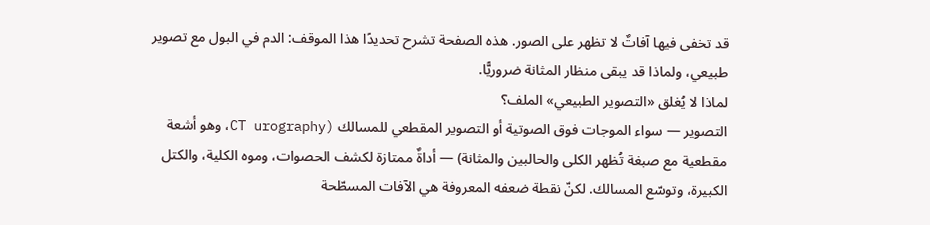قد تخفى فيها آفاتٌ لا تظهر على الصور. هذه الصفحة تشرح تحديدًا هذا الموقف: الدم في البول مع تصوير طبيعي، ولماذا قد يبقى منظار المثانة ضروريًّا.
لماذا لا يُغلق «التصوير الطبيعي» الملف؟
التصوير — سواء الموجات فوق الصوتية أو التصوير المقطعي للمسالك (CT urography، وهو أشعة مقطعية مع صبغة تُظهر الكلى والحالبين والمثانة) — أداةٌ ممتازة لكشف الحصوات، وموه الكلية، والكتل الكبيرة، وتوسّع المسالك. لكنّ نقطة ضعفه المعروفة هي الآفات المسطّحة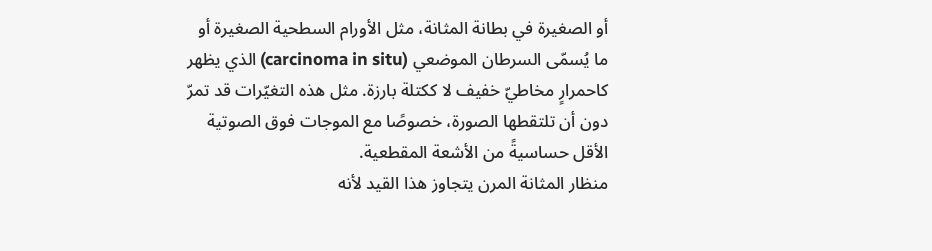أو الصغيرة في بطانة المثانة، مثل الأورام السطحية الصغيرة أو ما يُسمّى السرطان الموضعي (carcinoma in situ) الذي يظهر كاحمرارٍ مخاطيّ خفيف لا ككتلة بارزة. مثل هذه التغيّرات قد تمرّ دون أن تلتقطها الصورة، خصوصًا مع الموجات فوق الصوتية الأقل حساسيةً من الأشعة المقطعية.
منظار المثانة المرن يتجاوز هذا القيد لأنه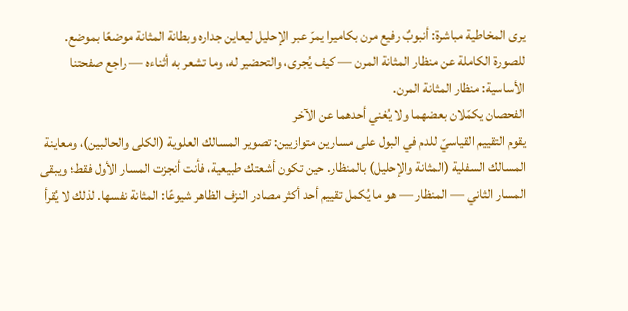يرى المخاطية مباشرة: أنبوبٌ رفيع مرن بكاميرا يمرّ عبر الإحليل ليعاين جداره وبطانة المثانة موضعًا بموضع.
للصورة الكاملة عن منظار المثانة المرن — كيف يُجرى، والتحضير له، وما تشعر به أثناءه — راجع صفحتنا الأساسية: منظار المثانة المرن.
الفحصان يكمّلان بعضهما ولا يُغني أحدهما عن الآخر
يقوم التقييم القياسيّ للدم في البول على مسارين متوازيين: تصوير المسالك العلوية (الكلى والحالبين)، ومعاينة المسالك السفلية (المثانة والإحليل) بالمنظار. حين تكون أشعتك طبيعية، فأنت أنجزت المسار الأول فقط؛ ويبقى المسار الثاني — المنظار — هو ما يُكمل تقييم أحد أكثر مصادر النزف الظاهر شيوعًا: المثانة نفسها. لذلك لا يُقرأ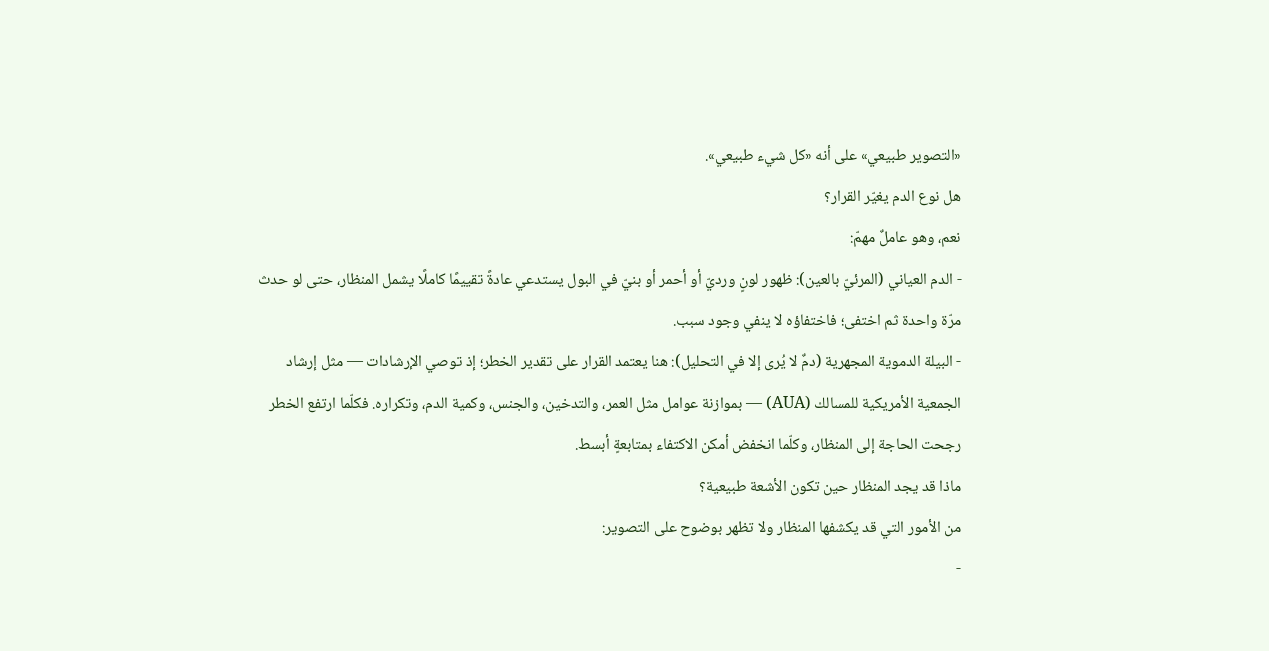«التصوير طبيعي» على أنه «كل شيء طبيعي».
هل نوع الدم يغيّر القرار؟
نعم، وهو عاملٌ مهمّ:
- الدم العياني (المرئيّ بالعين): ظهور لونٍ ورديّ أو أحمر أو بنيّ في البول يستدعي عادةً تقييمًا كاملًا يشمل المنظار، حتى لو حدث مرّة واحدة ثم اختفى؛ فاختفاؤه لا ينفي وجود سبب.
- البيلة الدموية المجهرية (دمٌ لا يُرى إلا في التحليل): هنا يعتمد القرار على تقدير الخطر؛ إذ توصي الإرشادات — مثل إرشاد الجمعية الأمريكية للمسالك (AUA) — بموازنة عوامل مثل العمر، والتدخين، والجنس، وكمية الدم، وتكراره. فكلّما ارتفع الخطر رجحت الحاجة إلى المنظار، وكلّما انخفض أمكن الاكتفاء بمتابعةٍ أبسط.
ماذا قد يجد المنظار حين تكون الأشعة طبيعية؟
من الأمور التي قد يكشفها المنظار ولا تظهر بوضوح على التصوير:
-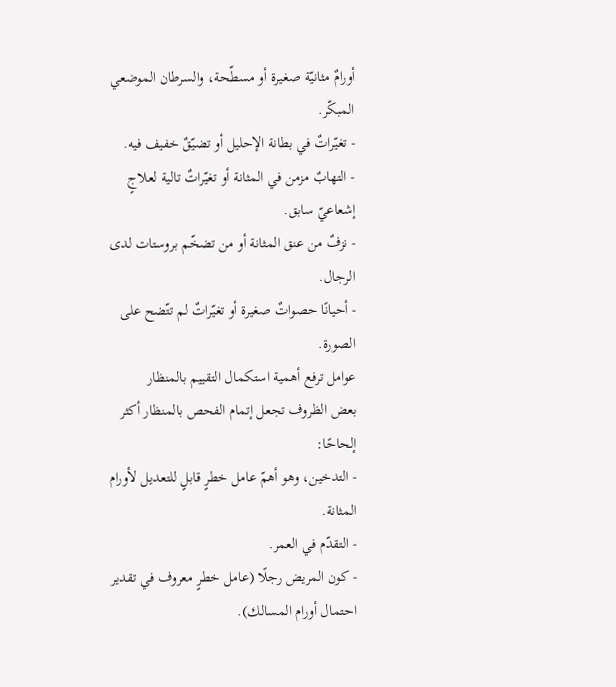أورامٌ مثانيّة صغيرة أو مسطّحة، والسرطان الموضعي المبكّر.
- تغيّراتٌ في بطانة الإحليل أو تضيّقٌ خفيف فيه.
- التهابٌ مزمن في المثانة أو تغيّراتٌ تالية لعلاجٍ إشعاعيّ سابق.
- نزفٌ من عنق المثانة أو من تضخّم بروستات لدى الرجال.
- أحيانًا حصواتٌ صغيرة أو تغيّراتٌ لم تتّضح على الصورة.
عوامل ترفع أهمية استكمال التقييم بالمنظار
بعض الظروف تجعل إتمام الفحص بالمنظار أكثر إلحاحًا:
- التدخين، وهو أهمّ عامل خطرٍ قابلٍ للتعديل لأورام المثانة.
- التقدّم في العمر.
- كون المريض رجلًا (عامل خطرٍ معروف في تقدير احتمال أورام المسالك).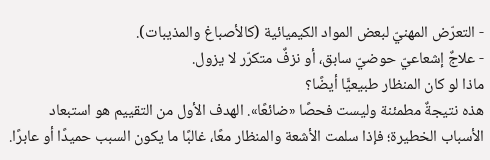- التعرّض المهنيّ لبعض المواد الكيميائية (كالأصباغ والمذيبات).
- علاجٌ إشعاعيّ حوضيّ سابق، أو نزفٌ متكرّر لا يزول.
ماذا لو كان المنظار طبيعيًّا أيضًا؟
هذه نتيجةٌ مطمئنة وليست فحصًا «ضائعًا». الهدف الأول من التقييم هو استبعاد الأسباب الخطيرة؛ فإذا سلمت الأشعة والمنظار معًا، غالبًا ما يكون السبب حميدًا أو عابرًا.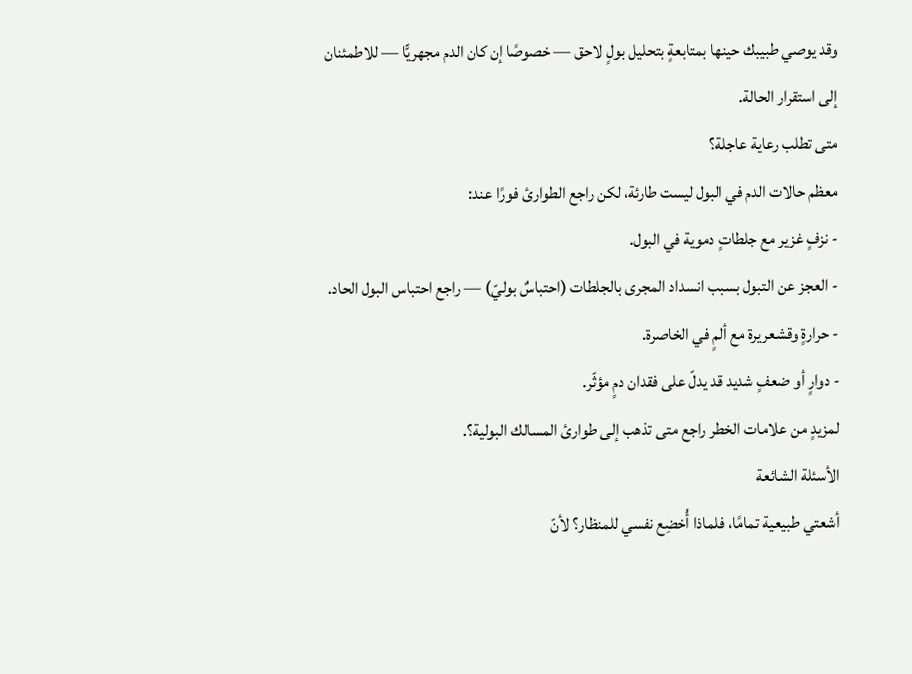وقد يوصي طبيبك حينها بمتابعةٍ بتحليل بولٍ لاحق — خصوصًا إن كان الدم مجهريًّا — للاطمئنان إلى استقرار الحالة.
متى تطلب رعاية عاجلة؟
معظم حالات الدم في البول ليست طارئة، لكن راجع الطوارئ فورًا عند:
- نزفٍ غزير مع جلطاتٍ دموية في البول.
- العجز عن التبول بسبب انسداد المجرى بالجلطات (احتباسٌ بوليّ) — راجع احتباس البول الحاد.
- حرارةٍ وقشعريرة مع ألمٍ في الخاصرة.
- دوارٍ أو ضعفٍ شديد قد يدلّ على فقدان دمٍ مؤثّر.
لمزيدٍ من علامات الخطر راجع متى تذهب إلى طوارئ المسالك البولية؟.
الأسئلة الشائعة
أشعتي طبيعية تمامًا، فلماذا أُخضِع نفسي للمنظار؟ لأنّ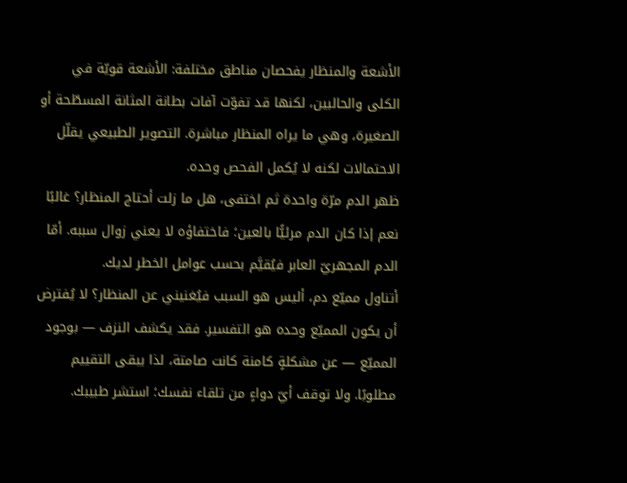الأشعة والمنظار يفحصان مناطق مختلفة: الأشعة قويّة في الكلى والحالبين، لكنها قد تفوّت آفات بطانة المثانة المسطّحة أو الصغيرة، وهي ما يراه المنظار مباشرة. التصوير الطبيعي يقلّل الاحتمالات لكنه لا يُكمل الفحص وحده.
ظهر الدم مرّة واحدة ثم اختفى، هل ما زلت أحتاج المنظار؟ غالبًا نعم إذا كان الدم مرئيًّا بالعين؛ فاختفاؤه لا يعني زوال سببه. أمّا الدم المجهريّ العابر فيُقيَّم بحسب عوامل الخطر لديك.
أتناول مميّع دم، أليس هو السبب فيُغنيني عن المنظار؟ لا يُفترض أن يكون المميّع وحده هو التفسير. فقد يكشف النزف — بوجود المميّع — عن مشكلةٍ كامنة كانت صامتة، لذا يبقى التقييم مطلوبًا. ولا توقف أيّ دواءٍ من تلقاء نفسك؛ استشر طبيبك.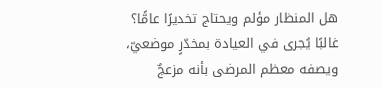هل المنظار مؤلم ويحتاج تخديرًا عامًّا؟ غالبًا يُجرى في العيادة بمخدّرٍ موضعيّ، ويصفه معظم المرضى بأنه مزعجٌ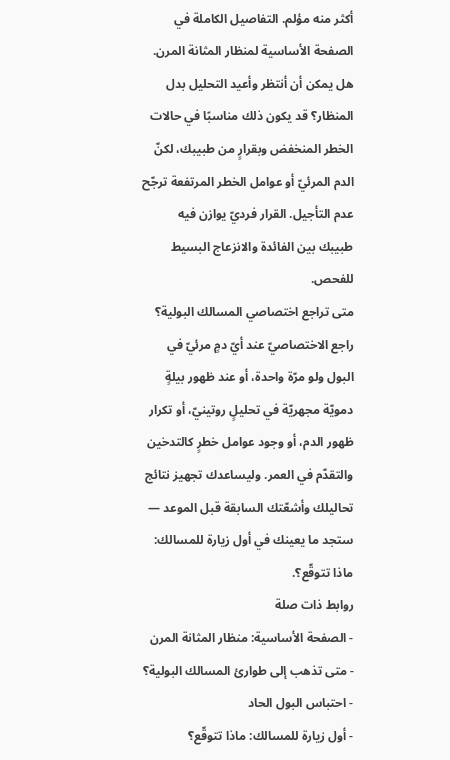أكثر منه مؤلم. التفاصيل الكاملة في الصفحة الأساسية لمنظار المثانة المرن.
هل يمكن أن أنتظر وأعيد التحليل بدل المنظار؟ قد يكون ذلك مناسبًا في حالات الخطر المنخفض وبقرارٍ من طبيبك، لكنّ الدم المرئيّ أو عوامل الخطر المرتفعة ترجّح عدم التأجيل. القرار فرديّ يوازن فيه طبيبك بين الفائدة والانزعاج البسيط للفحص.
متى تراجع اختصاصي المسالك البولية؟
راجع الاختصاصيّ عند أيّ دمٍ مرئيّ في البول ولو مرّة واحدة، أو عند ظهور بيلةٍ دمويّة مجهريّة في تحليلٍ روتينيّ، أو تكرار ظهور الدم، أو وجود عوامل خطرٍ كالتدخين والتقدّم في العمر. وليساعدك تجهيز نتائج تحاليلك وأشعّتك السابقة قبل الموعد — ستجد ما يعينك في أول زيارة للمسالك: ماذا تتوقّع؟.
روابط ذات صلة
- الصفحة الأساسية: منظار المثانة المرن
- متى تذهب إلى طوارئ المسالك البولية؟
- احتباس البول الحاد
- أول زيارة للمسالك: ماذا تتوقّع؟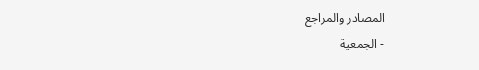المصادر والمراجع
- الجمعية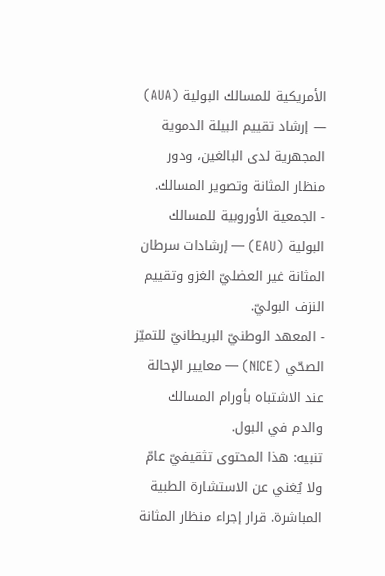الأمريكية للمسالك البولية (AUA) — إرشاد تقييم البيلة الدموية المجهرية لدى البالغين، ودور منظار المثانة وتصوير المسالك.
- الجمعية الأوروبية للمسالك البولية (EAU) — إرشادات سرطان المثانة غير العضليّ الغزو وتقييم النزف البوليّ.
- المعهد الوطنيّ البريطانيّ للتميّز الصحّي (NICE) — معايير الإحالة عند الاشتباه بأورام المسالك والدم في البول.
تنبيه: هذا المحتوى تثقيفيّ عامّ ولا يُغني عن الاستشارة الطبية المباشرة. قرار إجراء منظار المثانة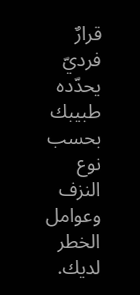قرارٌ فرديّ يحدّده طبيبك بحسب نوع النزف وعوامل الخطر لديك.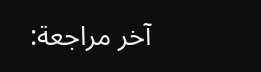آخر مراجعة: